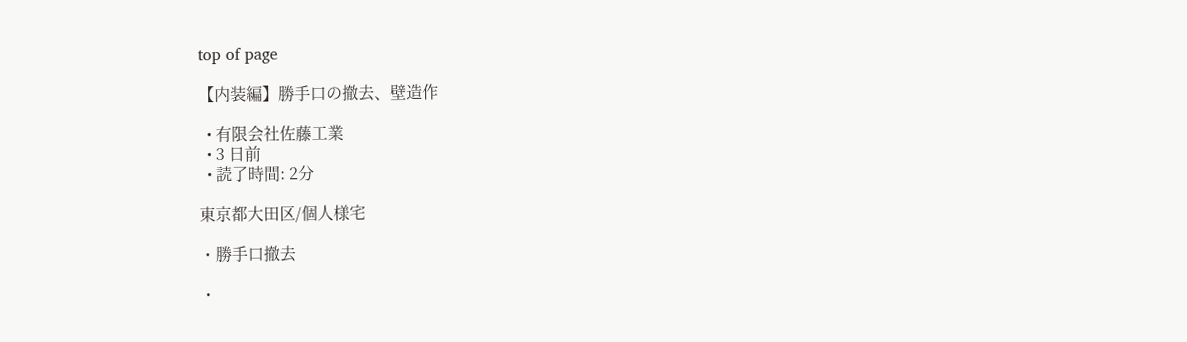top of page

【内装編】勝手口の撤去、壁造作

  • 有限会社佐藤工業
  • 3 日前
  • 読了時間: 2分

東京都大田区/個人様宅

・勝手口撤去

・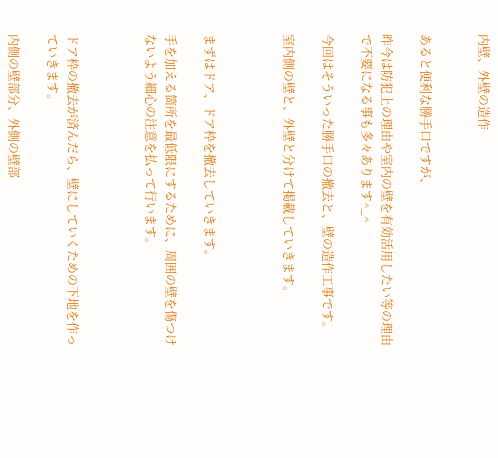内壁、外壁の造作


あると便利な勝手口ですが、

昨今は防犯上の理由や室内の壁を有効活用したい等の理由で不要になる事も多々あります^_^

今回はそういった勝手口の撤去と、壁の造作工事です。

室内側の壁と、外壁と分けて掲載していきます。



まずはドア、ドア枠を撤去していきます。

手を加える箇所を最低限にするために、周囲の壁を傷つけないよう細心の注意を払って行います。



ドア枠の撤去が済んだら、壁にしていくための下地を作っていきます。

内側の壁部分、外側の壁部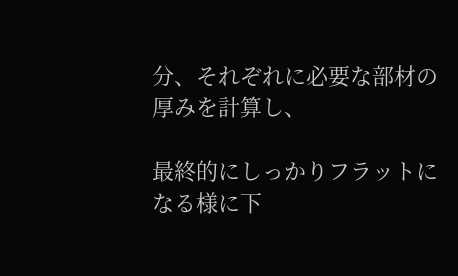分、それぞれに必要な部材の厚みを計算し、

最終的にしっかりフラットになる様に下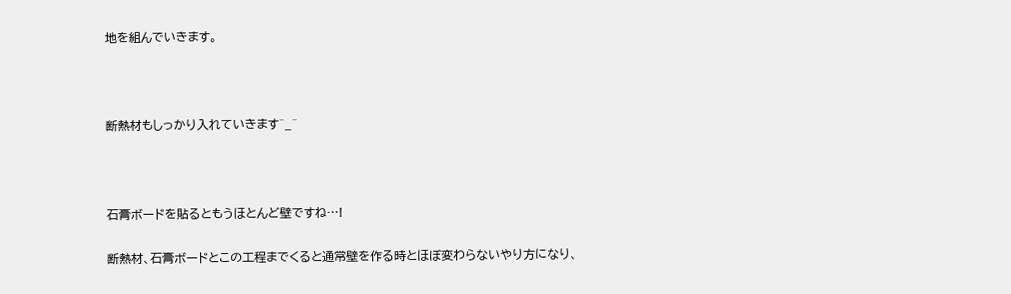地を組んでいきます。



断熱材もしっかり入れていきます^_^



石膏ボードを貼るともうほとんど壁ですね…!

断熱材、石膏ボードとこの工程までくると通常壁を作る時とほぼ変わらないやり方になり、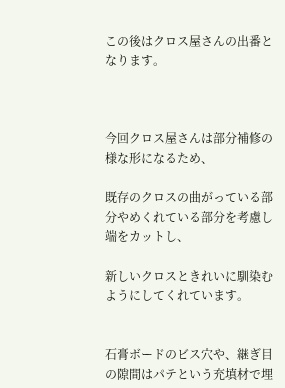この後はクロス屋さんの出番となります。



今回クロス屋さんは部分補修の様な形になるため、

既存のクロスの曲がっている部分やめくれている部分を考慮し端をカットし、

新しいクロスときれいに馴染むようにしてくれています。


石膏ボードのビス穴や、継ぎ目の隙間はパテという充填材で埋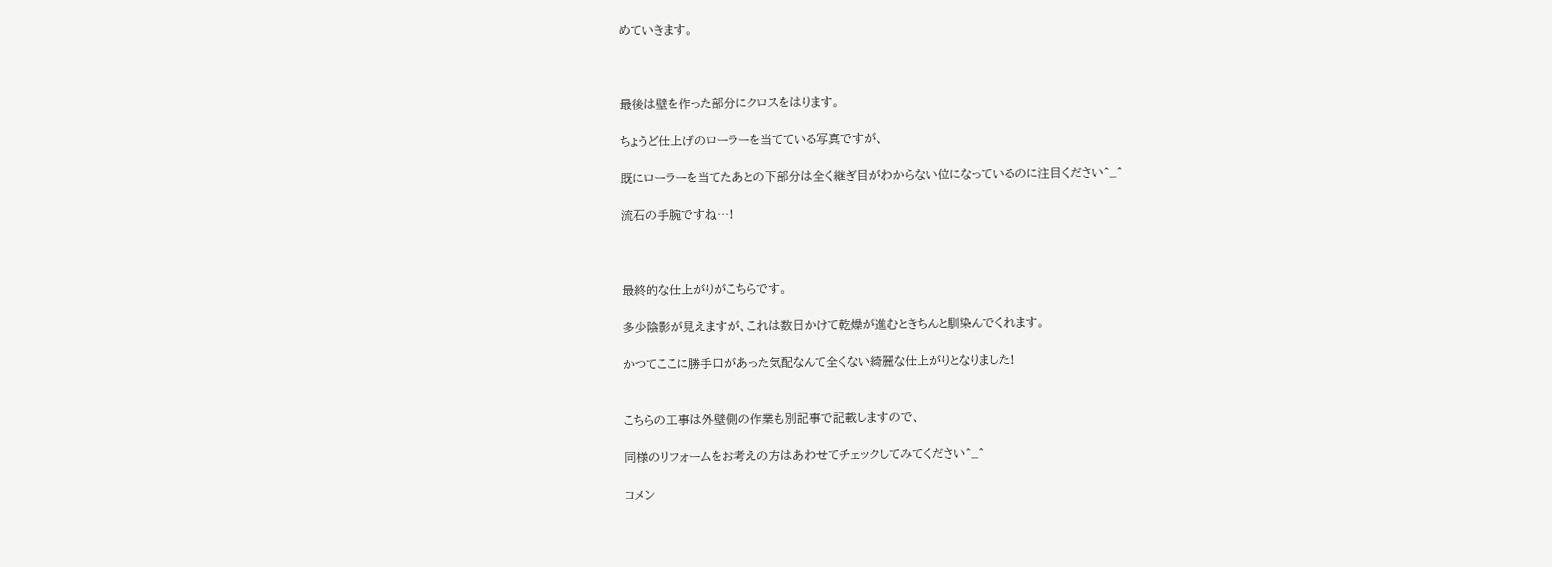めていきます。



最後は壁を作った部分にクロスをはります。

ちょうど仕上げのローラーを当てている写真ですが、

既にローラーを当てたあとの下部分は全く継ぎ目がわからない位になっているのに注目ください^_^

流石の手腕ですね…!



最終的な仕上がりがこちらです。

多少陰影が見えますが、これは数日かけて乾燥が進むときちんと馴染んでくれます。

かつてここに勝手口があった気配なんて全くない綺麗な仕上がりとなりました!


こちらの工事は外壁側の作業も別記事で記載しますので、

同様のリフォームをお考えの方はあわせてチェックしてみてください^_^

コメン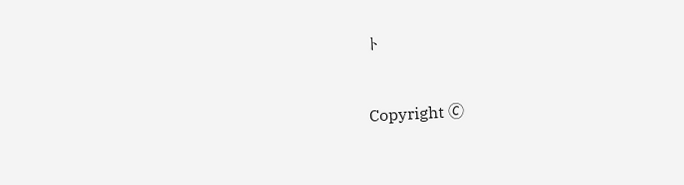ト


Copyright 🄫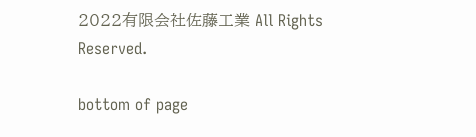2022有限会社佐藤工業 All Rights Reserved.

bottom of page